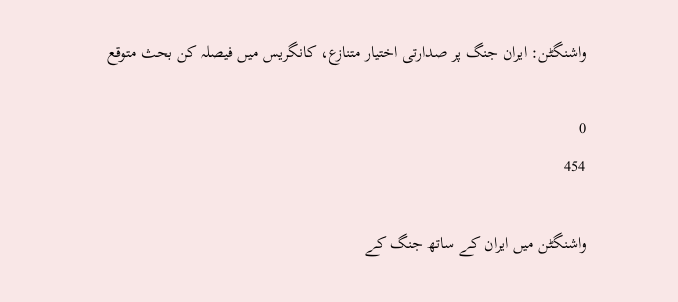واشنگٹن: ایران جنگ پر صدارتی اختیار متنازع، کانگریس میں فیصلہ کن بحث متوقع

0
454

واشنگٹن میں ایران کے ساتھ جنگ کے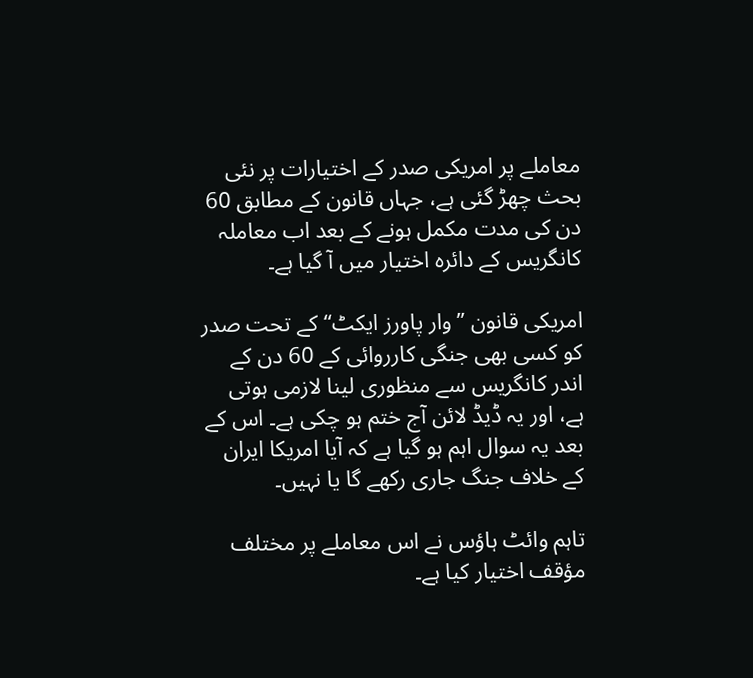معاملے پر امریکی صدر کے اختیارات پر نئی بحث چھڑ گئی ہے، جہاں قانون کے مطابق 60 دن کی مدت مکمل ہونے کے بعد اب معاملہ کانگریس کے دائرہ اختیار میں آ گیا ہے۔

امریکی قانون ’’وار پاورز ایکٹ‘‘ کے تحت صدر کو کسی بھی جنگی کارروائی کے 60 دن کے اندر کانگریس سے منظوری لینا لازمی ہوتی ہے، اور یہ ڈیڈ لائن آج ختم ہو چکی ہے۔ اس کے بعد یہ سوال اہم ہو گیا ہے کہ آیا امریکا ایران کے خلاف جنگ جاری رکھے گا یا نہیں۔

تاہم وائٹ ہاؤس نے اس معاملے پر مختلف مؤقف اختیار کیا ہے۔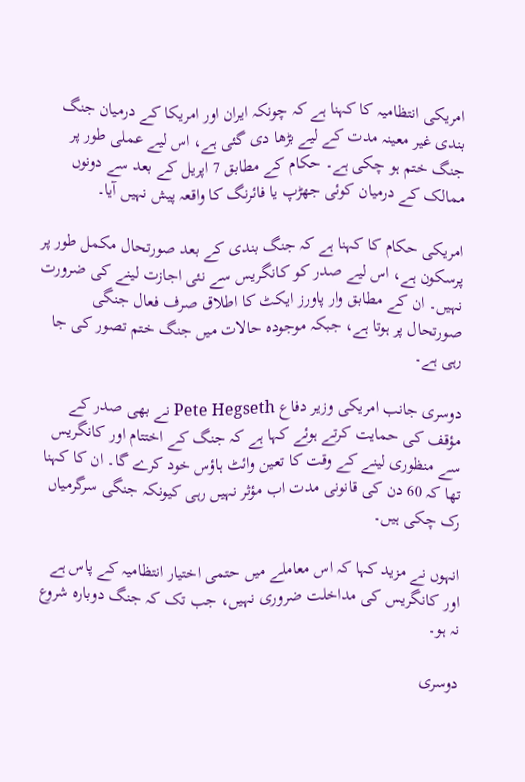امریکی انتظامیہ کا کہنا ہے کہ چونکہ ایران اور امریکا کے درمیان جنگ بندی غیر معینہ مدت کے لیے بڑھا دی گئی ہے، اس لیے عملی طور پر جنگ ختم ہو چکی ہے۔ حکام کے مطابق 7 اپریل کے بعد سے دونوں ممالک کے درمیان کوئی جھڑپ یا فائرنگ کا واقعہ پیش نہیں آیا۔

امریکی حکام کا کہنا ہے کہ جنگ بندی کے بعد صورتحال مکمل طور پر پرسکون ہے، اس لیے صدر کو کانگریس سے نئی اجازت لینے کی ضرورت نہیں۔ ان کے مطابق وار پاورز ایکٹ کا اطلاق صرف فعال جنگی صورتحال پر ہوتا ہے، جبکہ موجودہ حالات میں جنگ ختم تصور کی جا رہی ہے۔

دوسری جانب امریکی وزیر دفاع Pete Hegseth نے بھی صدر کے مؤقف کی حمایت کرتے ہوئے کہا ہے کہ جنگ کے اختتام اور کانگریس سے منظوری لینے کے وقت کا تعین وائٹ ہاؤس خود کرے گا۔ ان کا کہنا تھا کہ 60 دن کی قانونی مدت اب مؤثر نہیں رہی کیونکہ جنگی سرگرمیاں رک چکی ہیں۔

انہوں نے مزید کہا کہ اس معاملے میں حتمی اختیار انتظامیہ کے پاس ہے اور کانگریس کی مداخلت ضروری نہیں، جب تک کہ جنگ دوبارہ شروع نہ ہو۔

دوسری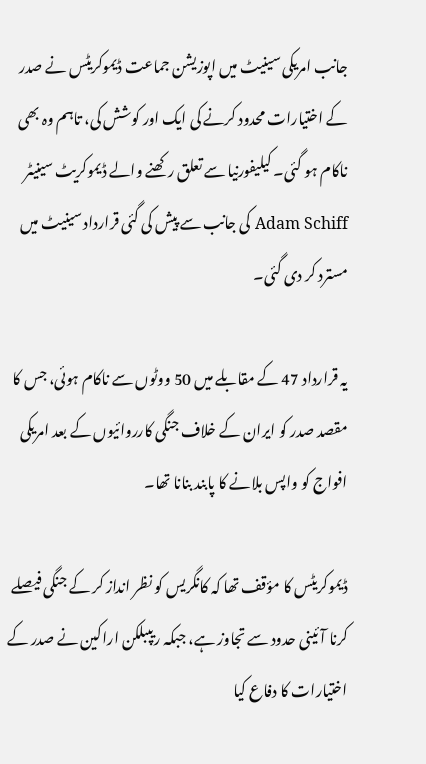جانب امریکی سینیٹ میں اپوزیشن جماعت ڈیموکریٹس نے صدر کے اختیارات محدود کرنے کی ایک اور کوشش کی، تاہم وہ بھی ناکام ہو گئی۔ کیلیفورنیا سے تعلق رکھنے والے ڈیموکریٹ سینیٹر Adam Schiff کی جانب سے پیش کی گئی قرارداد سینیٹ میں مسترد کر دی گئی۔

یہ قرارداد 47 کے مقابلے میں 50 ووٹوں سے ناکام ہوئی، جس کا مقصد صدر کو ایران کے خلاف جنگی کارروائیوں کے بعد امریکی افواج کو واپس بلانے کا پابند بنانا تھا۔

ڈیموکریٹس کا مؤقف تھا کہ کانگریس کو نظر انداز کر کے جنگی فیصلے کرنا آئینی حدود سے تجاوز ہے، جبکہ ریپبلکن اراکین نے صدر کے اختیارات کا دفاع کیا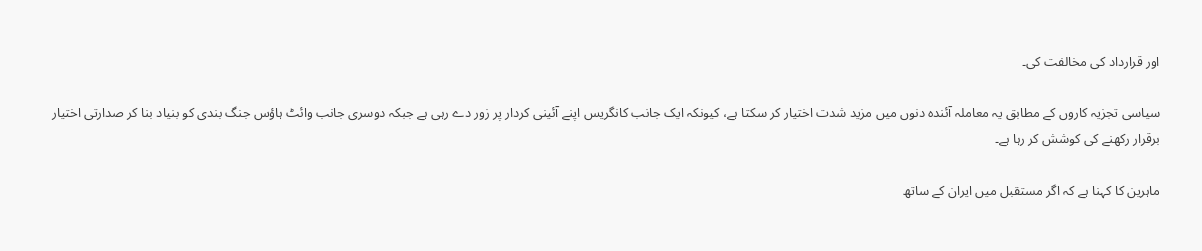اور قرارداد کی مخالفت کی۔

سیاسی تجزیہ کاروں کے مطابق یہ معاملہ آئندہ دنوں میں مزید شدت اختیار کر سکتا ہے، کیونکہ ایک جانب کانگریس اپنے آئینی کردار پر زور دے رہی ہے جبکہ دوسری جانب وائٹ ہاؤس جنگ بندی کو بنیاد بنا کر صدارتی اختیار برقرار رکھنے کی کوشش کر رہا ہے۔

ماہرین کا کہنا ہے کہ اگر مستقبل میں ایران کے ساتھ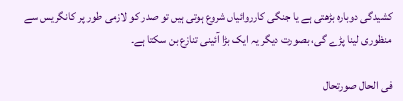کشیدگی دوبارہ بڑھتی ہے یا جنگی کارروائیاں شروع ہوتی ہیں تو صدر کو لازمی طور پر کانگریس سے منظوری لینا پڑے گی، بصورت دیگر یہ ایک بڑا آئینی تنازع بن سکتا ہے۔

فی الحال صورتحال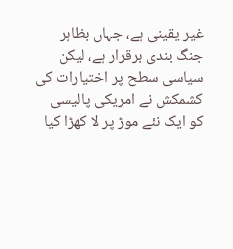غیر یقینی ہے، جہاں بظاہر جنگ بندی برقرار ہے، لیکن سیاسی سطح پر اختیارات کی کشمکش نے امریکی پالیسی کو ایک نئے موڑ پر لا کھڑا کیا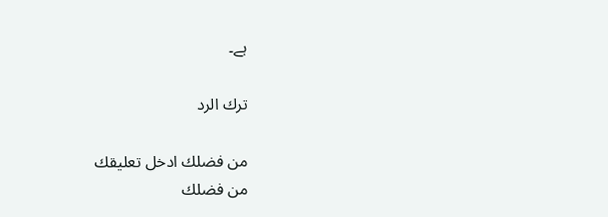ہے۔

ترك الرد

من فضلك ادخل تعليقك
من فضلك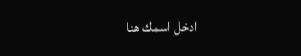ادخل اسمك هنا